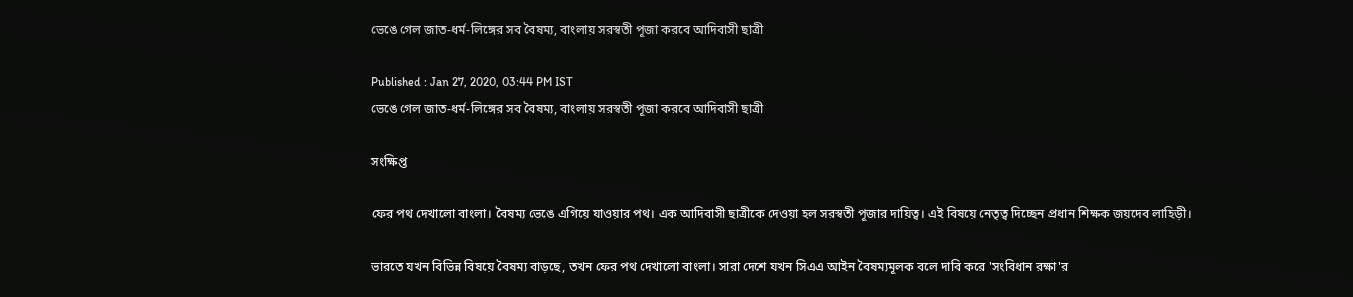ভেঙে গেল জাত-ধর্ম-লিঙ্গের সব বৈষম্য, বাংলায় সরস্বতী পূজা করবে আদিবাসী ছাত্রী

Published : Jan 27, 2020, 03:44 PM IST
ভেঙে গেল জাত-ধর্ম-লিঙ্গের সব বৈষম্য, বাংলায় সরস্বতী পূজা করবে আদিবাসী ছাত্রী

সংক্ষিপ্ত

ফের পথ দেখালো বাংলা। বৈষম্য ভেঙে এগিয়ে যাওয়ার পথ। এক আদিবাসী ছাত্রীকে দেওয়া হল সরস্বতী পূজার দায়িত্ব। এই বিষয়ে নেতৃত্ব দিচ্ছেন প্রধান শিক্ষক জয়দেব লাহিড়ী।

ভারতে যখন বিভিন্ন বিষয়ে বৈষম্য বাড়ছে, তখন ফের পথ দেখালো বাংলা। সারা দেশে যখন সিএএ আইন বৈষম্যমূলক বলে দাবি করে 'সংবিধান রক্ষা'র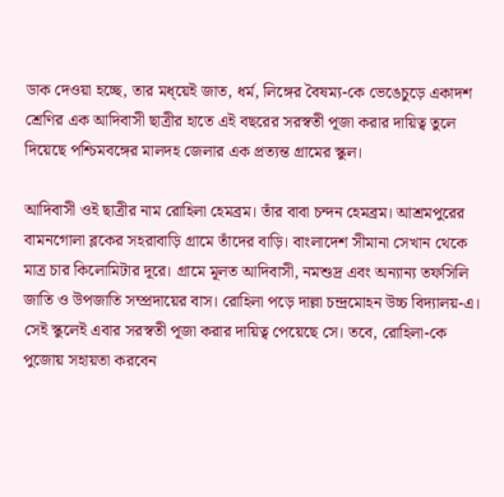ডাক দেওয়া হচ্ছে, তার মধ্য়েই জাত, ধর্ম, লিঙ্গের বৈষম্য-কে ভেঙেচুড়ে একাদশ শ্রেণির এক আদিবাসী ছাত্রীর হাতে এই বছরের সরস্বতী পূজা করার দায়িত্ব তুলে দিয়েছে পশ্চিমবঙ্গের মালদহ জেলার এক প্রত্যন্ত গ্রামের স্কুল।

আদিবাসী ওই ছাত্রীর নাম রোহিলা হেমব্রম। তাঁর বাবা চন্দন হেমব্রম। আশ্রমপুরের বামনগোলা ব্লকের সহরাবাড়ি গ্রামে তাঁদের বাড়ি। বাংলাদেশ সীমানা সেখান থেকে মাত্র চার কিলোমিটার দূরে। গ্রামে মূলত আদিবাসী, নমশুদ্র এবং অন্যান্য তফসিলি জাতি ও উপজাতি সম্প্রদায়ের বাস। রোহিলা পড়ে দাল্লা চন্দ্রমোহন উচ্চ বিদ্যালয়-এ। সেই স্কুলেই এবার সরস্বতী পূজা করার দায়িত্ব পেয়েছে সে। তবে, রোহিলা-কে পুজোয় সহায়তা করবেন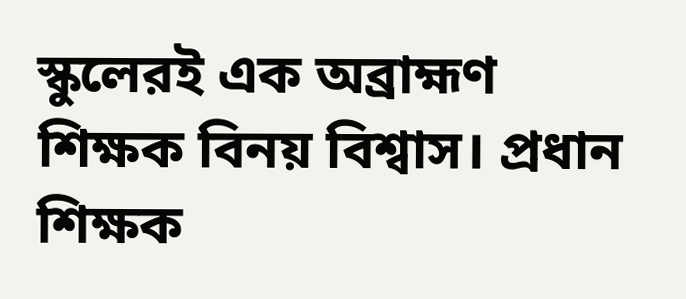স্কুলেরই এক অব্রাহ্মণ শিক্ষক বিনয় বিশ্বাস। প্রধান শিক্ষক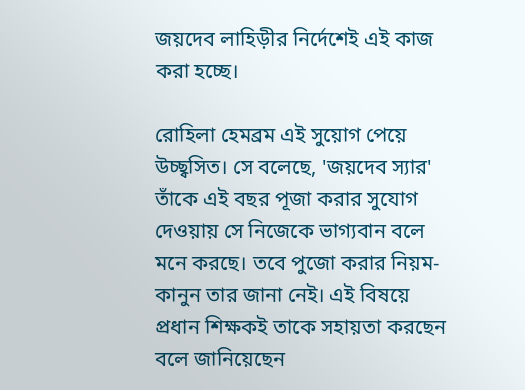জয়দেব লাহিড়ীর নির্দেশেই এই কাজ  করা হচ্ছে।

রোহিলা হেমব্রম এই সুয়োগ পেয়ে উচ্ছ্বসিত। সে বলেছে, 'জয়দেব স্যার' তাঁকে এই বছর পূজা করার সুযোগ দেওয়ায় সে নিজেকে ভাগ্যবান বলে মনে করছে। তবে পুজো করার নিয়ম-কানুন তার জানা নেই। এই বিষয়ে প্রধান শিক্ষকই তাকে সহায়তা করছেন বলে জানিয়েছেন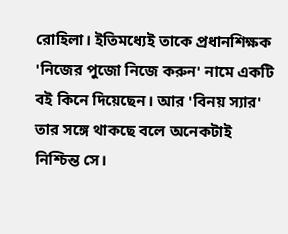রোহিলা। ইতিমধ্যেই তাকে প্রধানশিক্ষক 'নিজের পুজো নিজে করুন' নামে একটি বই কিনে দিয়েছেন। আর 'বিনয় স্যার' তার সঙ্গে থাকছে বলে অনেকটাই নিশ্চিন্ত সে।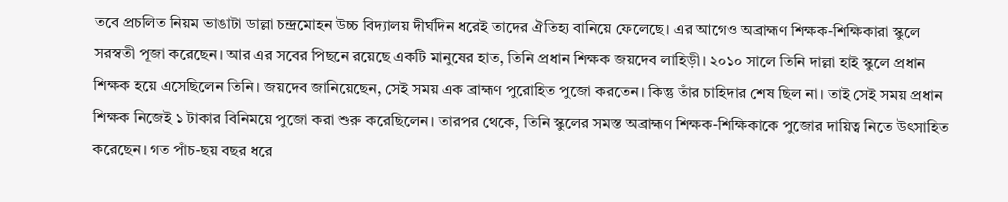তবে প্রচলিত নিয়ম ভাঙাটা ডাল্লা চন্দ্রমোহন উচ্চ বিদ্যালয় দীর্ঘদিন ধরেই তাদের ঐতিহ্য বানিয়ে ফেলেছে। এর আগেও অব্রাহ্মণ শিক্ষক-শিক্ষিকারা স্কুলে সরস্বতী পূজা করেছেন। আর এর সবের পিছনে রয়েছে একটি মানুষের হাত, তিনি প্রধান শিক্ষক জয়দেব লাহিড়ী। ২০১০ সালে তিনি দাল্লা হাই স্কুলে প্রধান শিক্ষক হয়ে এসেছিলেন তিনি। জয়দেব জানিয়েছেন, সেই সময় এক ব্রাহ্মণ পুরোহিত পুজো করতেন। কিন্তু তাঁর চাহিদার শেষ ছিল না। তাই সেই সময় প্রধান শিক্ষক নিজেই ১ টাকার বিনিময়ে পুজো করা শুরু করেছিলেন। তারপর থেকে, তিনি স্কুলের সমস্ত অব্রাহ্মণ শিক্ষক-শিক্ষিকাকে পুজোর দায়িত্ব নিতে উৎসাহিত করেছেন। গত পাঁচ-ছয় বছর ধরে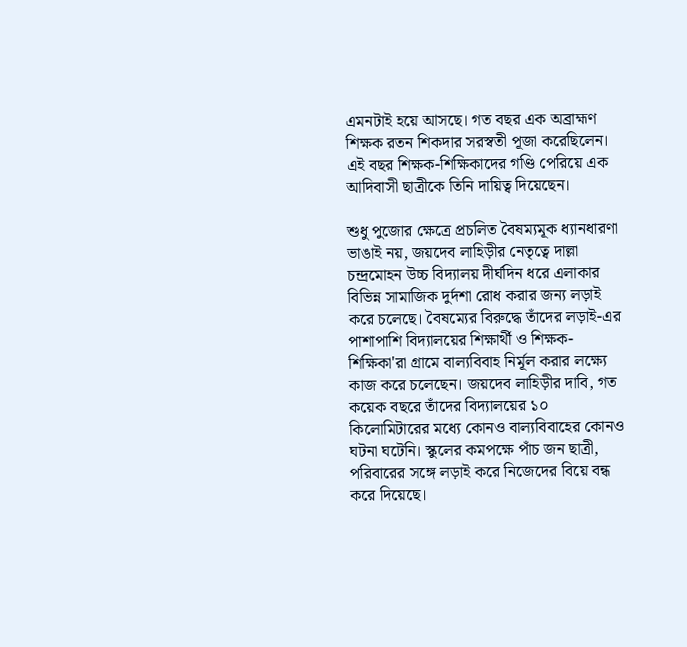এমনটাই হয়ে আসছে। গত বছর এক অব্রাহ্মণ শিক্ষক রতন শিকদার সরস্বতী পূজা করেছিলেন। এই বছর শিক্ষক-শিক্ষিকাদের গণ্ডি পেরিয়ে এক আদিবাসী ছাত্রীকে তিনি দায়িত্ব দিয়েছেন।

শুধু পুজোর ক্ষেত্রে প্রচলিত বৈষম্যমূক ধ্যানধারণা ভাঙাই নয়, জয়দেব লাহিড়ীর নেতৃত্বে দাল্লা চন্দ্রমোহন উচ্চ বিদ্যালয় দীর্ঘদিন ধরে এলাকার বিভিন্ন সামাজিক দুর্দশা রোধ করার জন্য লড়াই করে চলেছে। বৈষম্যের বিরুদ্ধে তাঁদের লড়াই-এর পাশাপাশি বিদ্যালয়ের শিক্ষার্থী ও শিক্ষক-শিক্ষিকা'রা গ্রামে বাল্যবিবাহ নির্মূল করার লক্ষ্যে কাজ করে চলেছেন। জয়দেব লাহিড়ীর দাবি, গত কয়েক বছরে তাঁদের বিদ্যালয়ের ১০ কিলোমিটারের মধ্যে কোনও বাল্যবিবাহের কোনও ঘটনা ঘটেনি। স্কুলের কমপক্ষে পাঁচ জন ছাত্রী, পরিবারের সঙ্গে লড়াই করে নিজেদের বিয়ে বন্ধ করে দিয়েছে।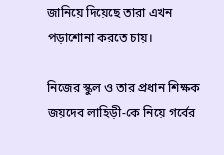জানিয়ে দিয়েছে তারা এখন পড়াশোনা করতে চায়।

নিজের স্কুল ও তার প্রধান শিক্ষক জয়দেব লাহিড়ী-কে নিয়ে গর্বের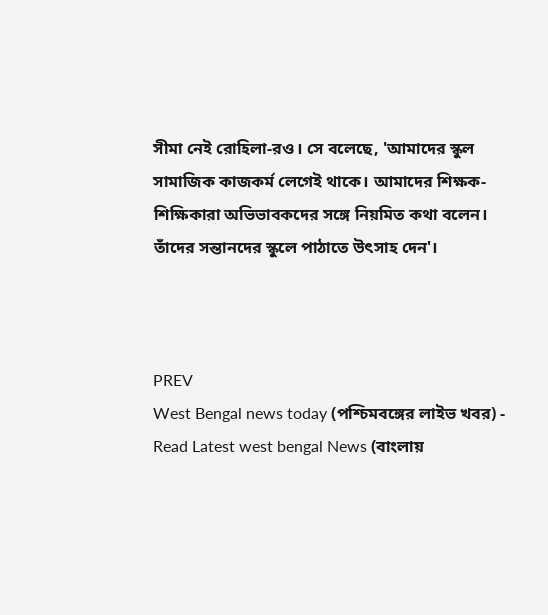সীমা নেই রোহিলা-রও। সে বলেছে, 'আমাদের স্কুল সামাজিক কাজকর্ম লেগেই থাকে। আমাদের শিক্ষক-শিক্ষিকারা অভিভাবকদের সঙ্গে নিয়মিত কথা বলেন। তাঁদের সন্তানদের স্কুলে পাঠাতে উৎসাহ দেন'।



PREV
West Bengal news today (পশ্চিমবঙ্গের লাইভ খবর) - Read Latest west bengal News (বাংলায়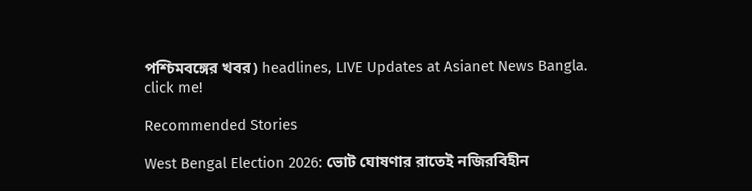পশ্চিমবঙ্গের খবর) headlines, LIVE Updates at Asianet News Bangla.
click me!

Recommended Stories

West Bengal Election 2026: ভোট ঘোষণার রাতেই নজিরবিহীন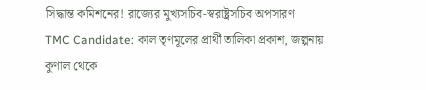সিদ্ধান্ত কমিশনের! রাজ্যের মুখ্যসচিব-স্বরাষ্ট্রসচিব অপসারণ
TMC Candidate: কাল তৃণমূলের প্রার্থী তালিকা প্রকাশ, জল্পনায় কুণাল থেকে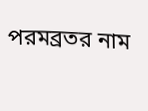পরমব্রতর নাম